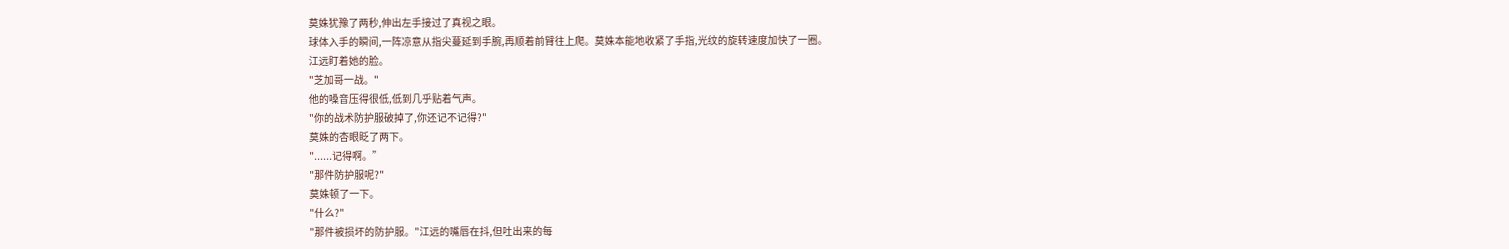莫姝犹豫了两秒,伸出左手接过了真视之眼。
球体入手的瞬间,一阵凉意从指尖蔓延到手腕,再顺着前臂往上爬。莫姝本能地收紧了手指,光纹的旋转速度加快了一圈。
江远盯着她的脸。
"芝加哥一战。"
他的嗓音压得很低,低到几乎贴着气声。
"你的战术防护服破掉了,你还记不记得?"
莫姝的杏眼眨了两下。
"......记得啊。”
"那件防护服呢?"
莫姝顿了一下。
"什么?"
"那件被损坏的防护服。"江远的嘴唇在抖,但吐出来的每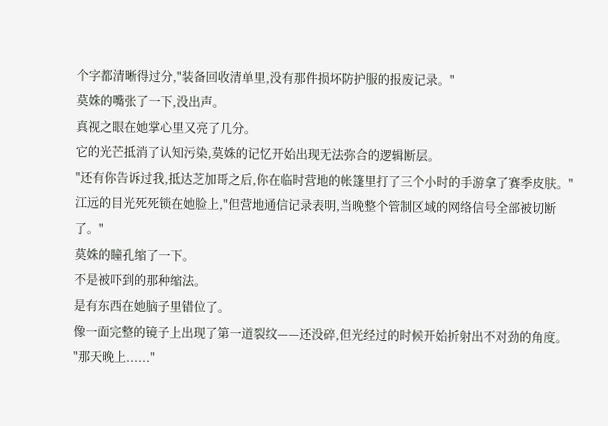个字都清晰得过分,"装备回收清单里,没有那件损坏防护服的报废记录。"
莫姝的嘴张了一下,没出声。
真视之眼在她掌心里又亮了几分。
它的光芒抵消了认知污染,莫姝的记忆开始出现无法弥合的逻辑断层。
"还有你告诉过我,抵达芝加哥之后,你在临时营地的帐篷里打了三个小时的手游拿了赛季皮肤。"江远的目光死死锁在她脸上,"但营地通信记录表明,当晚整个管制区域的网络信号全部被切断了。"
莫姝的瞳孔缩了一下。
不是被吓到的那种缩法。
是有东西在她脑子里错位了。
像一面完整的镜子上出现了第一道裂纹——还没碎,但光经过的时候开始折射出不对劲的角度。
"那天晚上......"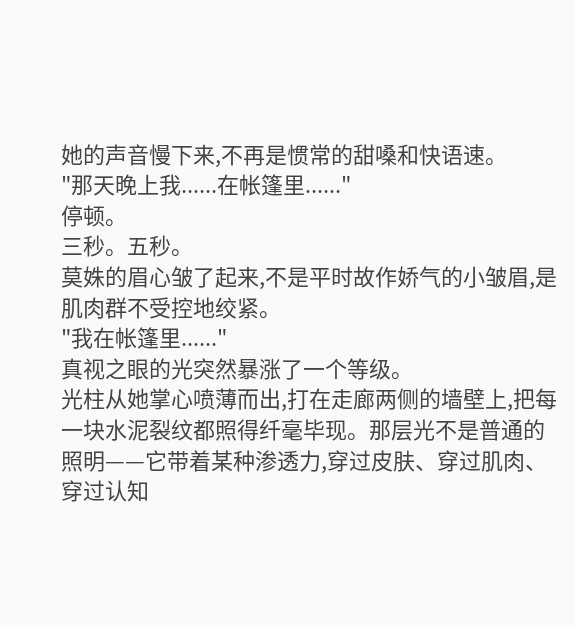她的声音慢下来,不再是惯常的甜嗓和快语速。
"那天晚上我......在帐篷里......"
停顿。
三秒。五秒。
莫姝的眉心皱了起来,不是平时故作娇气的小皱眉,是肌肉群不受控地绞紧。
"我在帐篷里......"
真视之眼的光突然暴涨了一个等级。
光柱从她掌心喷薄而出,打在走廊两侧的墙壁上,把每一块水泥裂纹都照得纤毫毕现。那层光不是普通的照明——它带着某种渗透力,穿过皮肤、穿过肌肉、穿过认知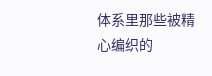体系里那些被精心编织的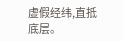虚假经纬,直抵底层。